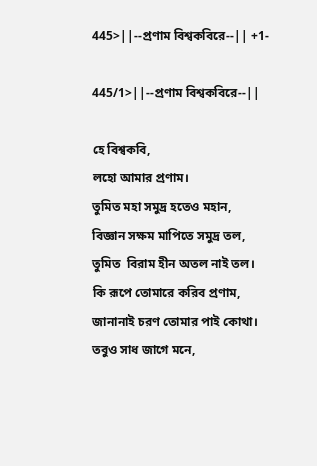445>||--প্রণাম বিশ্বকবিরে--|| +1-

445/1>||--প্রণাম বিশ্বকবিরে--||

হে বিশ্বকবি,
লহো আমার প্রণাম।
তুমিত মহা সমুদ্র হতেও মহান,
বিজ্ঞান সক্ষম মাপিতে সমুদ্র তল,
তুমিত  বিরাম হীন অতল নাই তল।
কি রূপে তোমারে করিব প্রণাম,
জানানাই চরণ তোমার পাই কোথা।
তবুও সাধ জাগে মনে,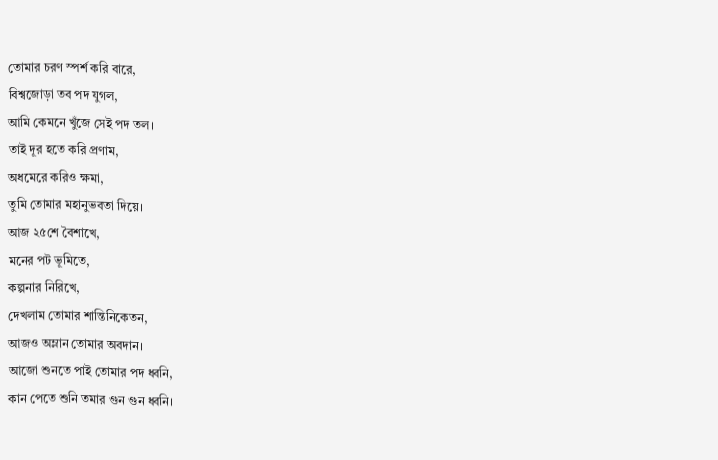তোমার চরণ স্পর্শ করি বারে,
বিশ্বজোড়া তব পদ যুগল,
আমি কেমনে খুঁজে সেই পদ তল।
তাই দূর হতে করি প্রণাম,
অধমেরে করিও ক্ষমা,
তুমি তোমার মহানুভবতা দিয়ে।
আজ ২৫শে বৈশাখে,
মনের পট ভূমিতে,
কল্পনার নিরিখে,
দেখলাম তোমার শান্তিনিকেতন,
আজও অম্লান তোমার অবদান।
আজো শুনতে পাই তোমার পদ ধ্বনি,
কান পেতে শুনি তমার গুন গুন ধ্বনি।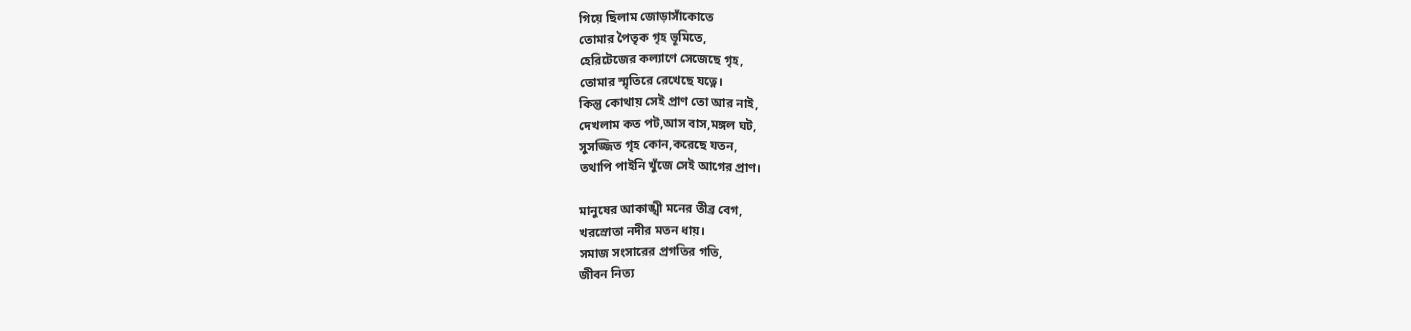গিয়ে ছিলাম জোড়াসাঁকোতে
তোমার পৈতৃক গৃহ ভূমিতে,
হেরিটেজের কল্যাণে সেজেছে গৃহ,
তোমার স্মৃতিরে রেখেছে যত্নে।
কিন্তু কোথায় সেই প্রাণ তো আর নাই,
দেখলাম কত পট,আস বাস,মঙ্গল ঘট,
সুসজ্জিত গৃহ কোন,করেছে যতন,
তথাপি পাইনি খুঁজে সেই আগের প্রাণ।

মানুষের আকাঙ্খী মনের তীব্র বেগ,
খরস্রোতা নদীর মতন ধায়।
সমাজ সংসারের প্রগতির গতি,
জীবন নিত্য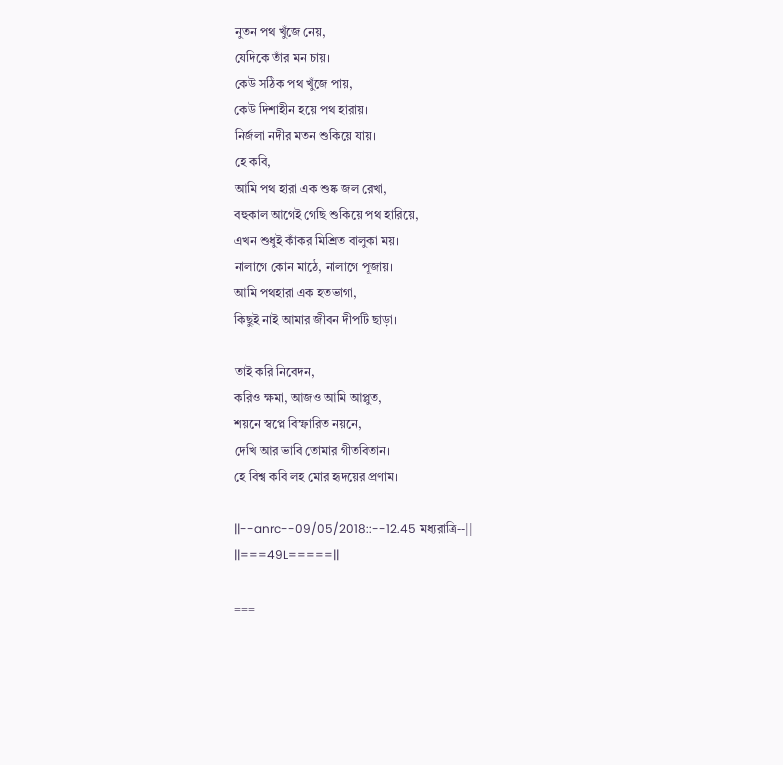নুতন পথ খুঁজে নেয়,
যেদিকে তাঁর মন চায়।
কেউ সঠিক পথ খুঁজে পায়,
কেউ দিশাহীন হয়ে পথ হারায়।
নির্জলা নদীর মতন শুকিয়ে যায়।
হে কবি,
আমি পথ হারা এক শুষ্ক জল রেখা,
বহুকাল আগেই গেছি শুকিয়ে পথ হারিয়ে,
এখন শুধুই কাঁকর মিশ্রিত বালুকা ময়।
নালাগে কোন মাঠে, নালাগে পূজায়।
আমি পথহারা এক হতভাগা,
কিছুই নাই আমার জীবন দীপটি ছাড়া।

তাই করি নিবেদন,
করিও ক্ষমা, আজও আমি আপ্লুত,
শয়নে স্বপ্নে বিস্ফারিত নয়নে,
দেখি আর ভাবি তোমার গীতবিতান।
হে বিশ্ব কবি লহ মোর হৃদয়ের প্রণাম।

||--anrc--09/05/2018::--12.45 মধ্যরাত্রি--||
||===49L=====||

===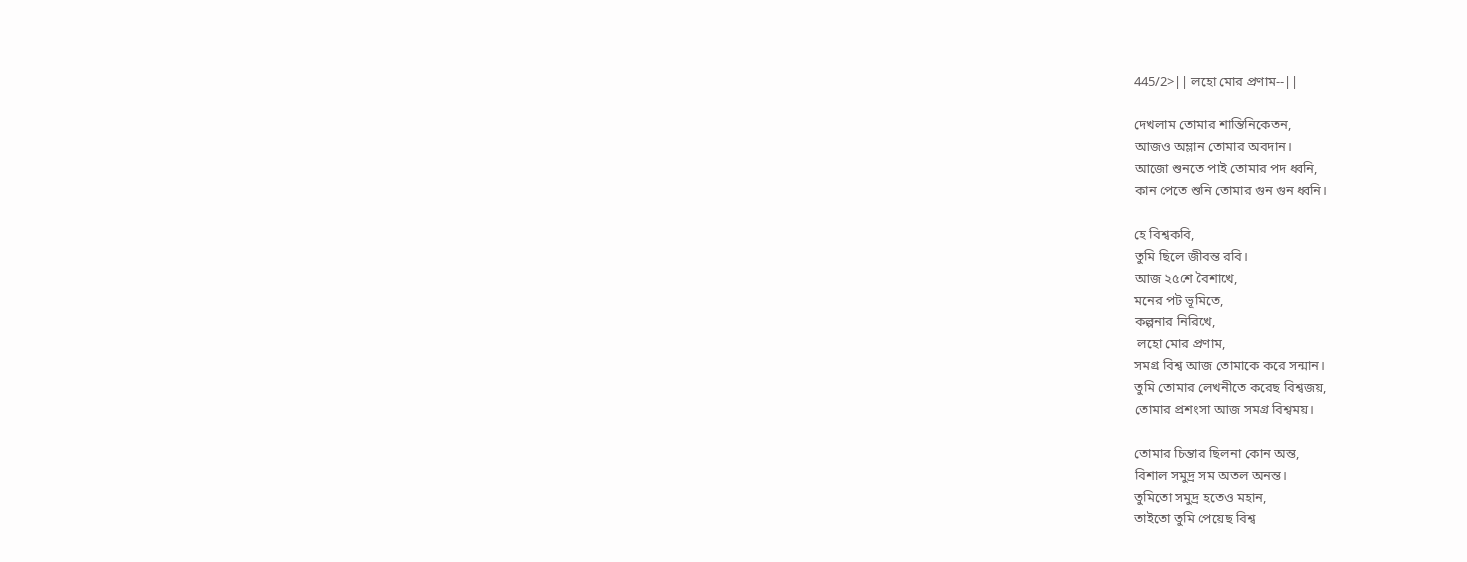445/2>|| লহো মোর প্রণাম--||

দেখলাম তোমার শান্তিনিকেতন,
আজও অম্লান তোমার অবদান।
আজো শুনতে পাই তোমার পদ ধ্বনি,
কান পেতে শুনি তোমার গুন গুন ধ্বনি।

হে বিশ্বকবি,
তুমি ছিলে জীবন্ত রবি।
আজ ২৫শে বৈশাখে,
মনের পট ভূমিতে,
কল্পনার নিরিখে,
 লহো মোর প্রণাম,
সমগ্র বিশ্ব আজ তোমাকে করে সন্মান।
তুমি তোমার লেখনীতে করেছ বিশ্বজয়,
তোমার প্রশংসা আজ সমগ্র বিশ্বময়।

তোমার চিন্তার ছিলনা কোন অন্ত,
বিশাল সমুদ্র সম অতল অনন্ত।
তুমিতো সমুদ্র হতেও মহান,
তাইতো তুমি পেয়েছ বিশ্ব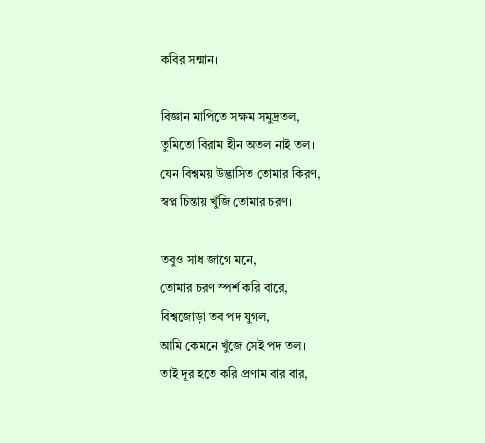কবির সন্মান।

বিজ্ঞান মাপিতে সক্ষম সমুদ্রতল,
তুমিতো বিরাম হীন অতল নাই তল।
যেন বিশ্বময় উদ্ভাসিত তোমার কিরণ,
স্বপ্ন চিন্তায় খুঁজি তোমার চরণ।

তবুও সাধ জাগে মনে,
তোমার চরণ স্পর্শ করি বারে,
বিশ্বজোড়া তব পদ যুগল,
আমি কেমনে খুঁজে সেই পদ তল।
তাই দূর হতে করি প্রণাম বার বার,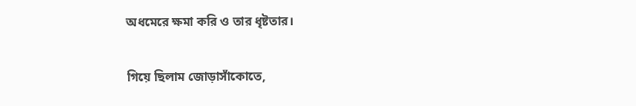অধমেরে ক্ষমা করি ও তার ধৃষ্টতার।

গিয়ে ছিলাম জোড়াসাঁকোতে,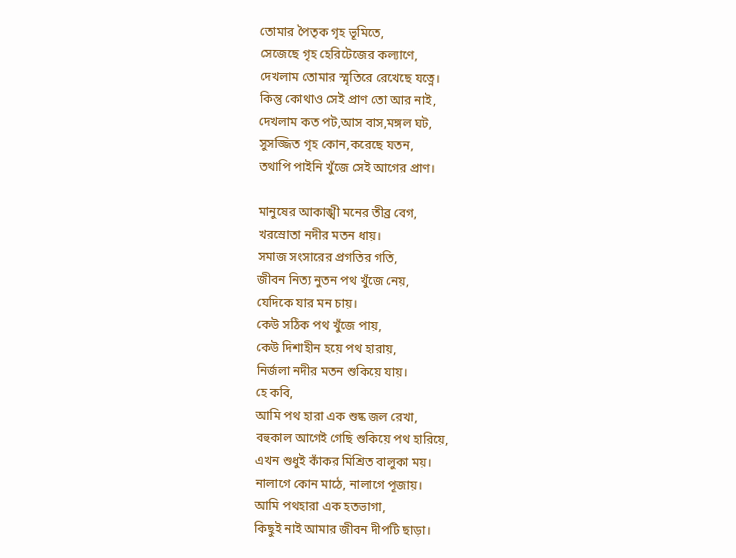তোমার পৈতৃক গৃহ ভূমিতে,
সেজেছে গৃহ হেরিটেজের কল্যাণে,
দেখলাম তোমার স্মৃতিরে রেখেছে যত্নে।
কিন্তু কোথাও সেই প্রাণ তো আর নাই,
দেখলাম কত পট,আস বাস,মঙ্গল ঘট,
সুসজ্জিত গৃহ কোন,করেছে যতন,
তথাপি পাইনি খুঁজে সেই আগের প্রাণ।

মানুষের আকাঙ্খী মনের তীব্র বেগ,
খরস্রোতা নদীর মতন ধায়।
সমাজ সংসারের প্রগতির গতি,
জীবন নিত্য নুতন পথ খুঁজে নেয়,
যেদিকে যার মন চায়।
কেউ সঠিক পথ খুঁজে পায়,
কেউ দিশাহীন হয়ে পথ হারায়,
নির্জলা নদীর মতন শুকিয়ে যায়।
হে কবি,
আমি পথ হারা এক শুষ্ক জল রেখা,
বহুকাল আগেই গেছি শুকিয়ে পথ হারিয়ে,
এখন শুধুই কাঁকর মিশ্রিত বালুকা ময়।
নালাগে কোন মাঠে, নালাগে পূজায়।
আমি পথহারা এক হতভাগা,
কিছুই নাই আমার জীবন দীপটি ছাড়া।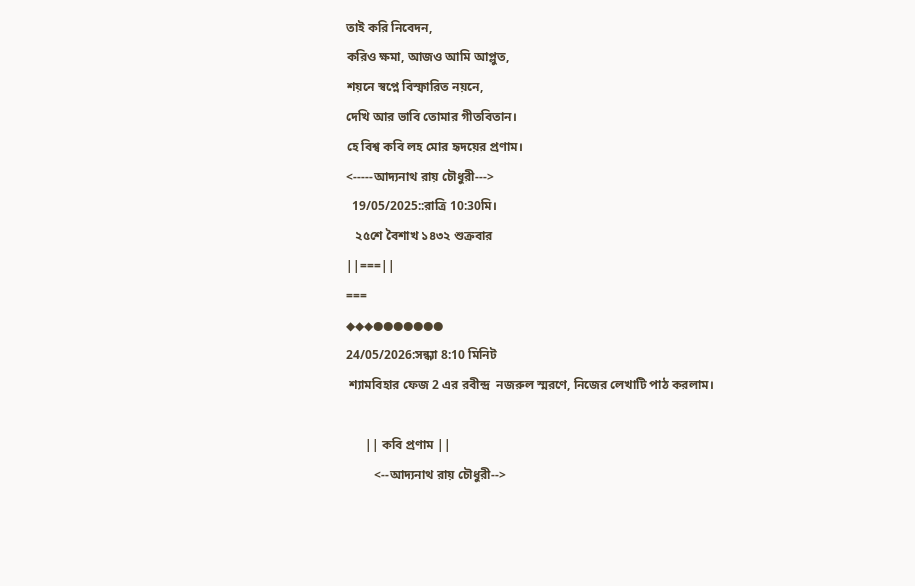তাই করি নিবেদন,
করিও ক্ষমা, আজও আমি আপ্লুত,
শয়নে স্বপ্নে বিস্ফারিত নয়নে,
দেখি আর ভাবি তোমার গীতবিতান।
হে বিশ্ব কবি লহ মোর হৃদয়ের প্রণাম।
<-----আদ্যনাথ রায় চৌধুরী--->
  19/05/2025::রাত্রি 10:30মি।
   ২৫শে বৈশাখ ১৪৩২ শুক্রবার
||===||
===
◆◆◆●●●●●●●
24/05/2026:সন্ধ্যা 8:10 মিনিট
 শ্যামবিহার ফেজ 2 এর রবীন্দ্র  নজরুল স্মরণে, নিজের লেখাটি পাঠ করলাম।

      || কবি প্রণাম ||
         <--আদ্যনাথ রায় চৌধুরী-->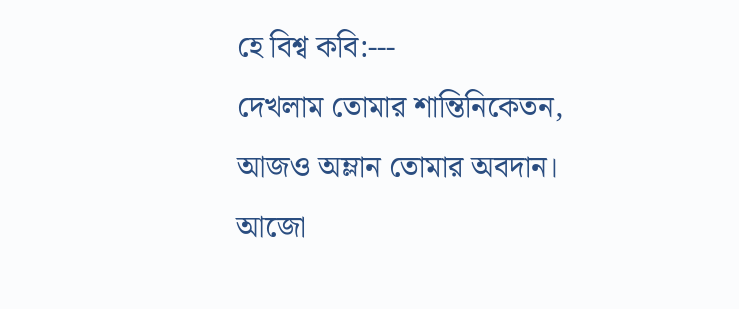হে বিশ্ব কবি:---
দেখলাম তোমার শান্তিনিকেতন,
আজও অম্লান তোমার অবদান।
আজো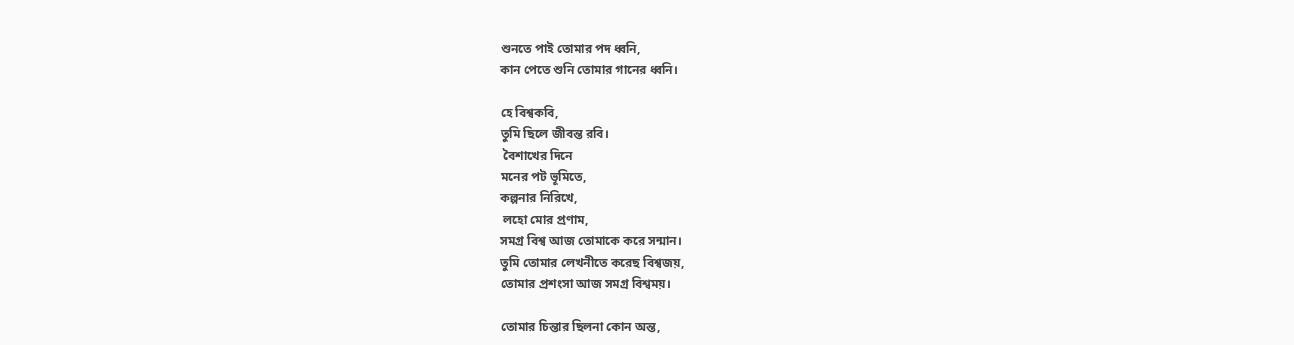শুনতে পাই তোমার পদ ধ্বনি,
কান পেতে শুনি তোমার গানের ধ্বনি।

হে বিশ্বকবি,
তুমি ছিলে জীবন্ত রবি।
 বৈশাখের দিনে
মনের পট ভূমিতে,
কল্পনার নিরিখে,
 লহো মোর প্রণাম,
সমগ্র বিশ্ব আজ তোমাকে করে সন্মান।
তুমি তোমার লেখনীতে করেছ বিশ্বজয়,
তোমার প্রশংসা আজ সমগ্র বিশ্বময়।

তোমার চিন্তার ছিলনা কোন অন্ত,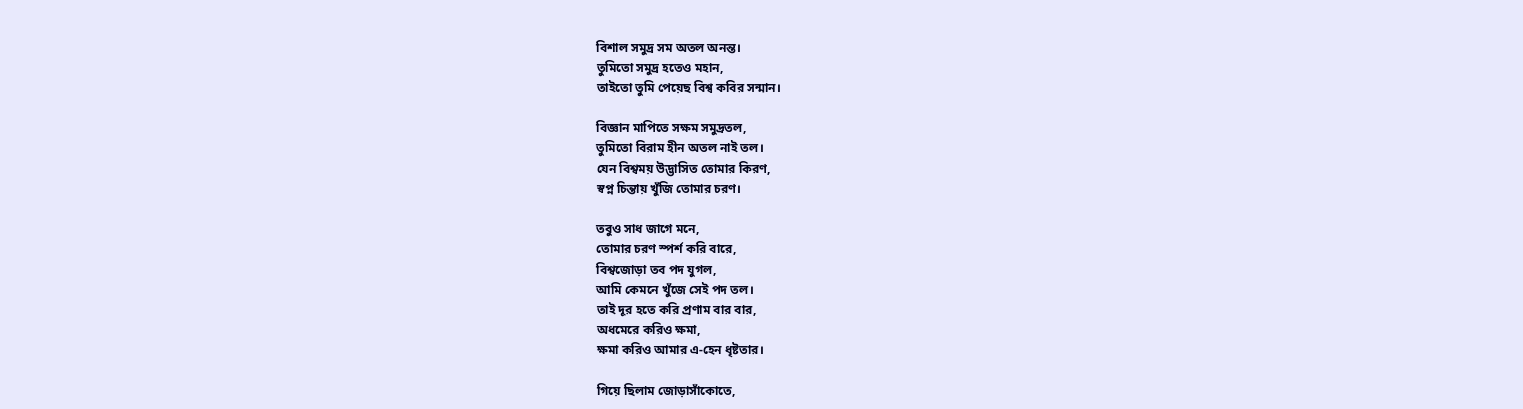বিশাল সমুদ্র সম অতল অনন্ত।
তুমিতো সমুদ্র হতেও মহান,
তাইতো তুমি পেয়েছ বিশ্ব কবির সন্মান।

বিজ্ঞান মাপিতে সক্ষম সমুদ্রতল,
তুমিতো বিরাম হীন অতল নাই তল।
যেন বিশ্বময় উদ্ভাসিত তোমার কিরণ,
স্বপ্ন চিন্তায় খুঁজি তোমার চরণ।

তবুও সাধ জাগে মনে,
তোমার চরণ স্পর্শ করি বারে,
বিশ্বজোড়া তব পদ যুগল,
আমি কেমনে খুঁজে সেই পদ তল।
তাই দূর হতে করি প্রণাম বার বার,
অধমেরে করিও ক্ষমা,
ক্ষমা করিও আমার এ-হেন ধৃষ্টতার।

গিয়ে ছিলাম জোড়াসাঁকোতে,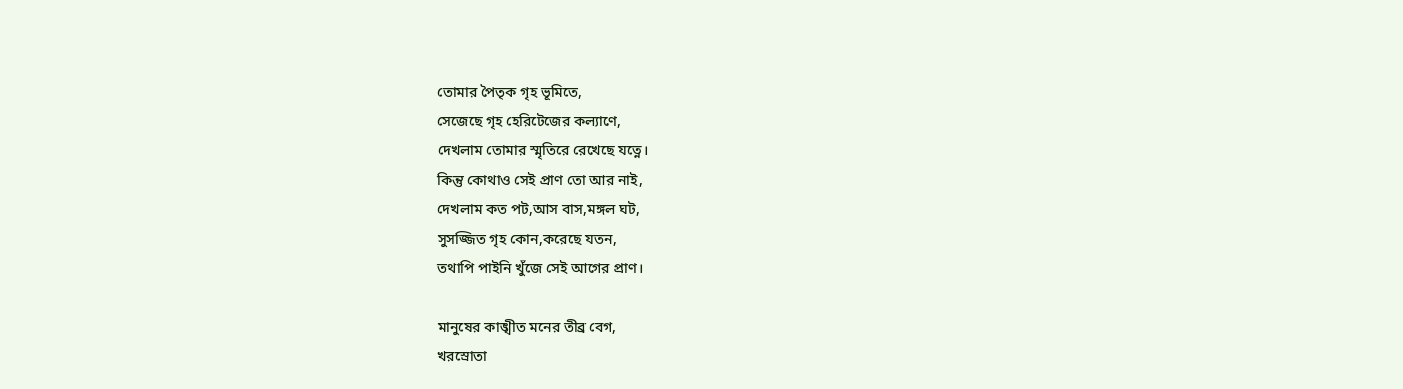তোমার পৈতৃক গৃহ ভূমিতে,
সেজেছে গৃহ হেরিটেজের কল্যাণে,
দেখলাম তোমার স্মৃতিরে রেখেছে যত্নে।
কিন্তু কোথাও সেই প্রাণ তো আর নাই,
দেখলাম কত পট,আস বাস,মঙ্গল ঘট,
সুসজ্জিত গৃহ কোন,করেছে যতন,
তথাপি পাইনি খুঁজে সেই আগের প্রাণ।

মানুষের কাঙ্খীত মনের তীব্র বেগ,
খরস্রোতা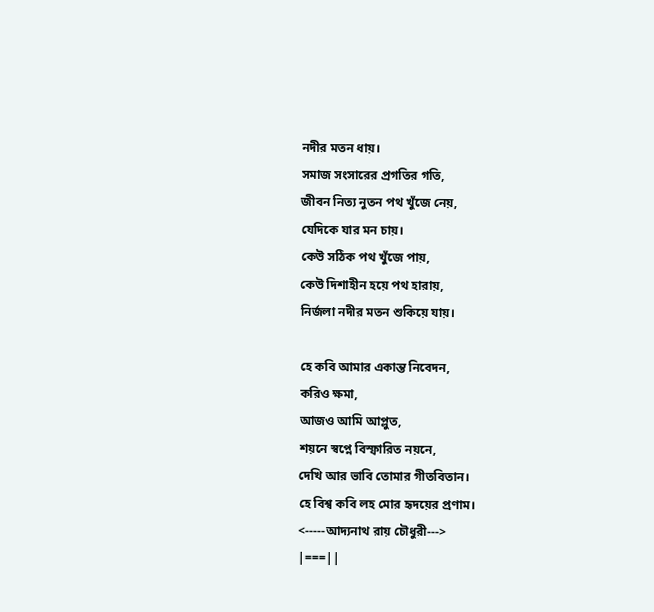নদীর মতন ধায়।
সমাজ সংসারের প্রগতির গতি,
জীবন নিত্য নুতন পথ খুঁজে নেয়,
যেদিকে যার মন চায়।
কেউ সঠিক পথ খুঁজে পায়,
কেউ দিশাহীন হয়ে পথ হারায়,
নির্জলা নদীর মতন শুকিয়ে যায়।

হে কবি আমার একান্ত নিবেদন,
করিও ক্ষমা,
আজও আমি আপ্লুত,
শয়নে স্বপ্নে বিস্ফারিত নয়নে,
দেখি আর ভাবি তোমার গীতবিতান।
হে বিশ্ব কবি লহ মোর হৃদয়ের প্রণাম।
<-----আদ্যনাথ রায় চৌধুরী--->
|===||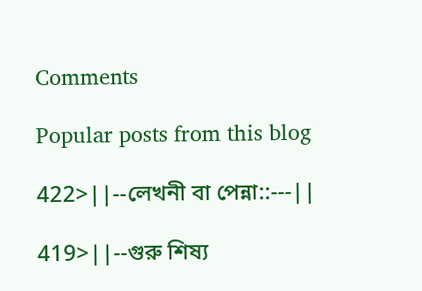Comments

Popular posts from this blog

422>||--লেখনী বা পেন্না::---||

419>||--গুরু শিষ্য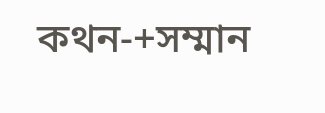কথন-+সম্মান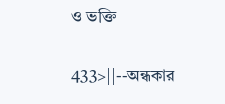ও ভক্তি

433>||--অন্ধকার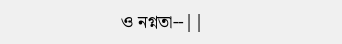ও নগ্নতা--||